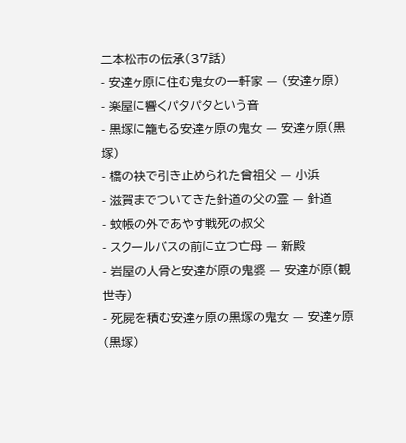二本松市の伝承(37話)
- 安達ヶ原に住む鬼女の一軒家 — (安達ヶ原)
- 楽屋に響くパタパタという音
- 黒塚に籠もる安達ヶ原の鬼女 — 安達ヶ原(黒塚)
- 橋の袂で引き止められた曾祖父 — 小浜
- 滋賀までついてきた針道の父の霊 — 針道
- 蚊帳の外であやす戦死の叔父
- スクールバスの前に立つ亡母 — 新殿
- 岩屋の人骨と安達が原の鬼婆 — 安達が原(観世寺)
- 死屍を積む安達ヶ原の黒塚の鬼女 — 安達ヶ原(黒塚)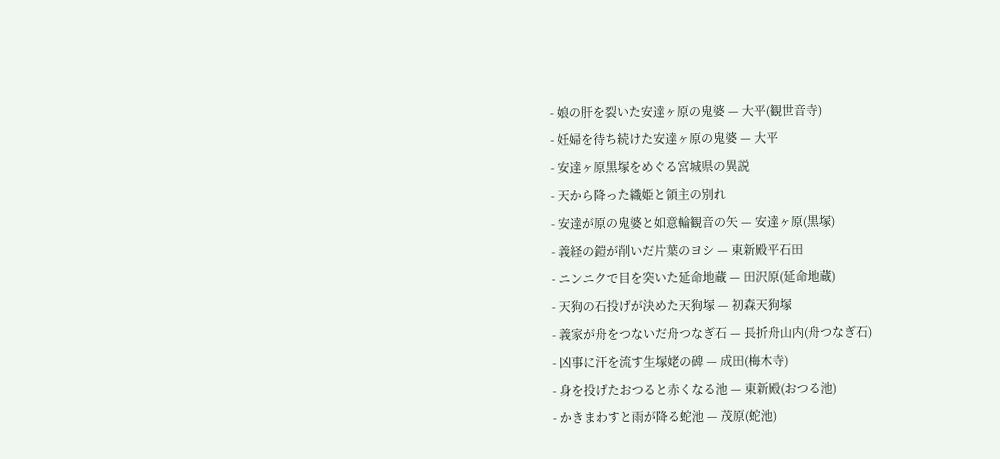- 娘の肝を裂いた安達ヶ原の鬼婆 — 大平(観世音寺)
- 妊婦を待ち続けた安達ヶ原の鬼婆 — 大平
- 安達ヶ原黒塚をめぐる宮城県の異説
- 天から降った織姫と領主の別れ
- 安達が原の鬼婆と如意輪観音の矢 — 安達ヶ原(黒塚)
- 義経の鎧が削いだ片葉のヨシ — 東新殿平石田
- ニンニクで目を突いた延命地蔵 — 田沢原(延命地蔵)
- 天狗の石投げが決めた天狗塚 — 初森天狗塚
- 義家が舟をつないだ舟つなぎ石 — 長折舟山内(舟つなぎ石)
- 凶事に汗を流す生塚姥の碑 — 成田(梅木寺)
- 身を投げたおつると赤くなる池 — 東新殿(おつる池)
- かきまわすと雨が降る蛇池 — 茂原(蛇池)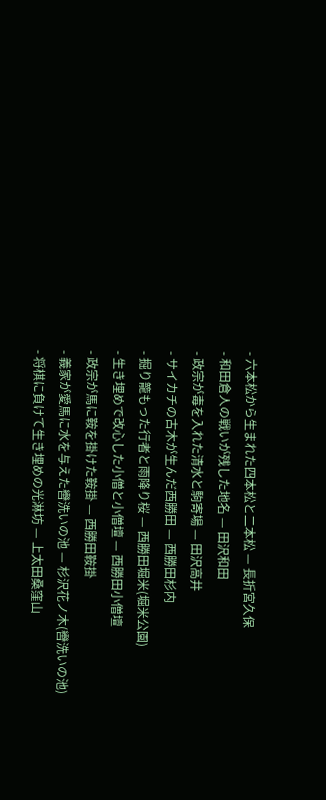- 六本松から生まれた四本松と二本松 — 長折宮久保
- 和田倉人の戦いが残した地名 — 田沢和田
- 政宗が毒を入れた清水と駒寄場 — 田沢高井
- サイカチの古木が生んだ西勝田 — 西勝田杉内
- 掘り籠もった行者と雨降り桜 — 西勝田堀米(堀米公園)
- 生き埋めで改心した小僧と小僧壇 — 西勝田小僧壇
- 政宗が馬に鞍を掛けた鞍掛 — 西勝田鞍掛
- 義家が愛馬に水を与えた轡洗いの池 — 杉沢花ノ木(轡洗いの池)
- 将棋に負けて生き埋めの光淋坊 — 上太田桑窪山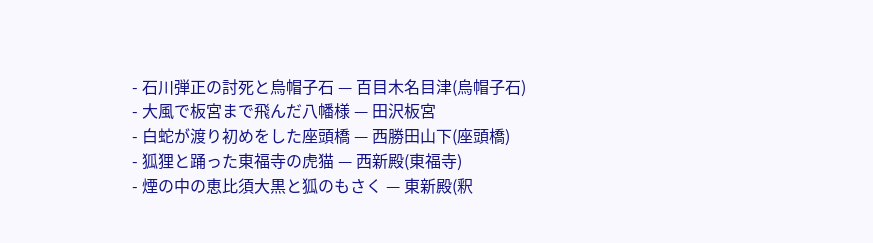- 石川弾正の討死と烏帽子石 — 百目木名目津(烏帽子石)
- 大風で板宮まで飛んだ八幡様 — 田沢板宮
- 白蛇が渡り初めをした座頭橋 — 西勝田山下(座頭橋)
- 狐狸と踊った東福寺の虎猫 — 西新殿(東福寺)
- 煙の中の恵比須大黒と狐のもさく — 東新殿(釈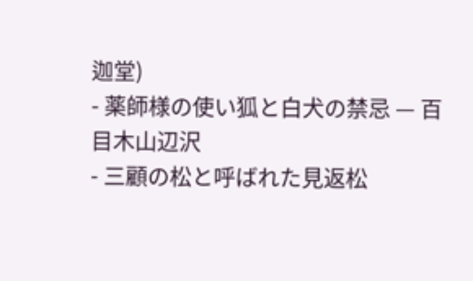迦堂)
- 薬師様の使い狐と白犬の禁忌 — 百目木山辺沢
- 三顧の松と呼ばれた見返松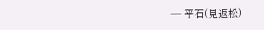— 平石(見返松)